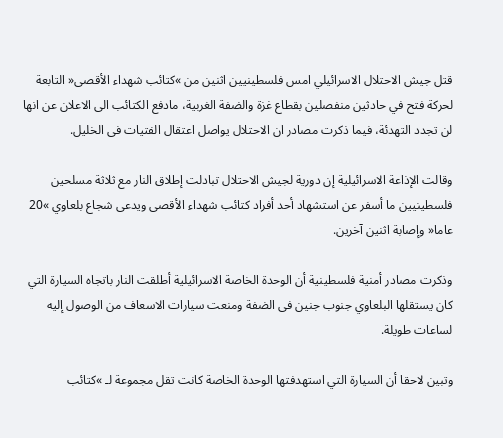قتل جيش الاحتلال الاسرائيلي امس فلسطينيين اثنين من »كتائب شهداء الأقصى« التابعة لحركة فتح في حادثين منفصلين بقطاع غزة والضفة الغربية، مادفع الكتائب الى الاعلان عن انها لن تجدد التهدئة، فيما ذكرت مصادر ان الاحتلال يواصل اعتقال الفتيات فى الخليل.

وقالت الإذاعة الاسرائيلية إن دورية لجيش الاحتلال تبادلت إطلاق النار مع ثلاثة مسلحين فلسطينيين ما أسفر عن استشهاد أحد أفراد كتائب شهداء الأقصى ويدعى شجاع بلعاوي »20 عاما« وإصابة اثنين آخرين.

وذكرت مصادر أمنية فلسطينية أن الوحدة الخاصة الاسرائيلية أطلقت النار باتجاه السيارة التي كان يستقلها البلعاوي جنوب جنين فى الضفة ومنعت سيارات الاسعاف من الوصول إليه لساعات طويلة.

وتبين لاحقا أن السيارة التي استهدفتها الوحدة الخاصة كانت تقل مجموعة لـ »كتائب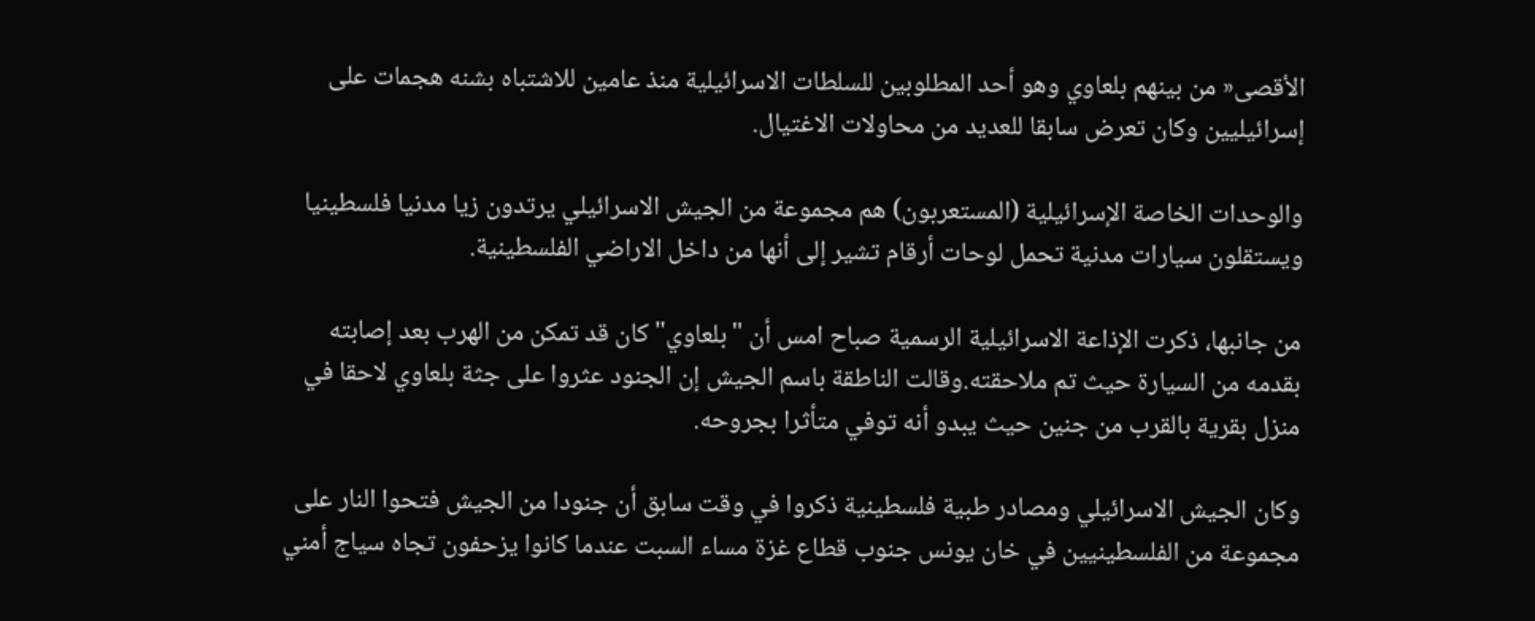الأقصى« من بينهم بلعاوي وهو أحد المطلوبين للسلطات الاسرائيلية منذ عامين للاشتباه بشنه هجمات على إسرائيليين وكان تعرض سابقا للعديد من محاولات الاغتيال.

والوحدات الخاصة الإسرائيلية (المستعربون) هم مجموعة من الجيش الاسرائيلي يرتدون زيا مدنيا فلسطينيا ويستقلون سيارات مدنية تحمل لوحات أرقام تشير إلى أنها من داخل الاراضي الفلسطينية.

من جانبها، ذكرت الإذاعة الاسرائيلية الرسمية صباح امس أن "بلعاوي" كان قد تمكن من الهرب بعد إصابته بقدمه من السيارة حيث تم ملاحقته.وقالت الناطقة باسم الجيش إن الجنود عثروا على جثة بلعاوي لاحقا في منزل بقرية بالقرب من جنين حيث يبدو أنه توفي متأثرا بجروحه.

وكان الجيش الاسرائيلي ومصادر طبية فلسطينية ذكروا في وقت سابق أن جنودا من الجيش فتحوا النار على مجموعة من الفلسطينيين في خان يونس جنوب قطاع غزة مساء السبت عندما كانوا يزحفون تجاه سياج أمني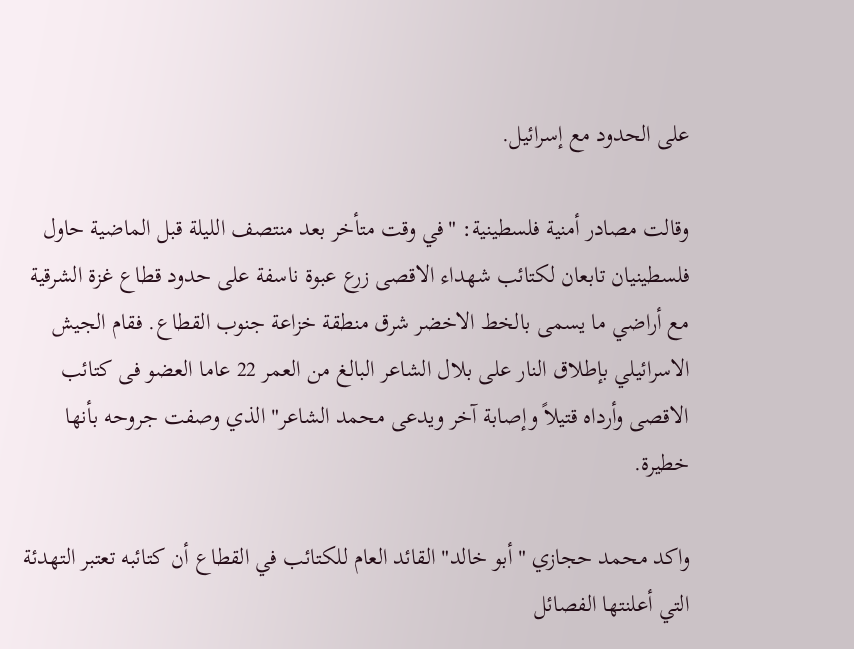على الحدود مع إسرائيل.

وقالت مصادر أمنية فلسطينية: "في وقت متأخر بعد منتصف الليلة قبل الماضية حاول فلسطينيان تابعان لكتائب شهداء الاقصى زرع عبوة ناسفة على حدود قطاع غزة الشرقية مع أراضي ما يسمى بالخط الاخضر شرق منطقة خزاعة جنوب القطاع. فقام الجيش الاسرائيلي بإطلاق النار على بلال الشاعر البالغ من العمر 22 عاما العضو فى كتائب الاقصى وأرداه قتيلاً وإصابة آخر ويدعى محمد الشاعر" الذي وصفت جروحه بأنها خطيرة.

واكد محمد حجازي "أبو خالد" القائد العام للكتائب في القطاع أن كتائبه تعتبر التهدئة التي أعلنتها الفصائل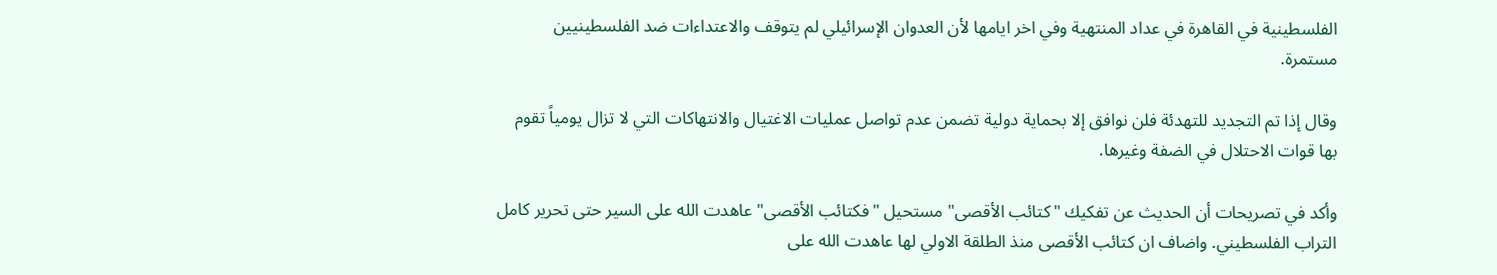الفلسطينية في القاهرة في عداد المنتهية وفي اخر ايامها لأن العدوان الإسرائيلي لم يتوقف والاعتداءات ضد الفلسطينيين مستمرة.

وقال إذا تم التجديد للتهدئة فلن نوافق إلا بحماية دولية تضمن عدم تواصل عمليات الاغتيال والانتهاكات التي لا تزال يومياً تقوم بها قوات الاحتلال في الضفة وغيرها.

وأكد في تصريحات أن الحديث عن تفكيك "كتائب الأقصى" مستحيل "فكتائب الأقصى" عاهدت الله على السير حتى تحرير كامل التراب الفلسطيني. واضاف ان كتائب الأقصى منذ الطلقة الاولي لها عاهدت الله على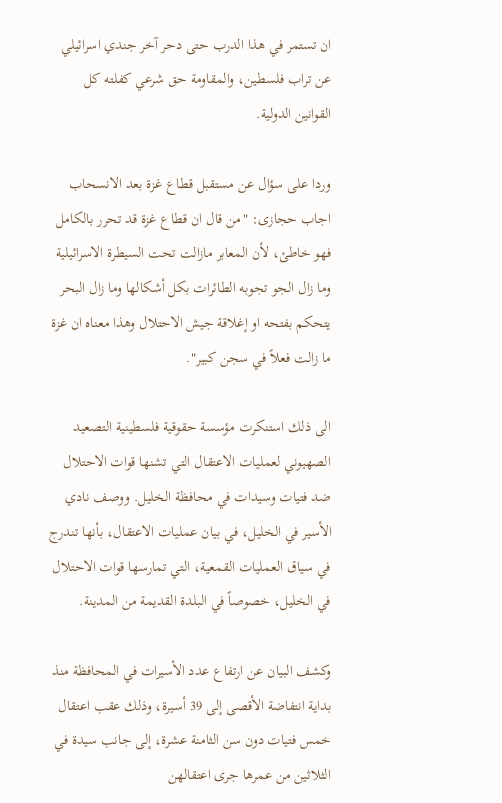ان تستمر في هذا الدرب حتى دحر آخر جندي اسرائيلي عن تراب فلسطين، والمقاومة حق شرعي كفلته كل القوانين الدولية.

وردا على سؤال عن مستقبل قطاع غزة بعد الانسحاب اجاب حجازى: "من قال ان قطاع غزة قد تحرر بالكامل فهو خاطئ، لأن المعابر مازالت تحت السيطرة الاسرائيلية وما زال الجو تجوبه الطائرات بكل أشكالها وما زال البحر يتحكم بفتحه او إغلاقة جيش الاحتلال وهذا معناه ان غزة ما زالت فعلاً في سجن كبير".

الى ذلك استنكرت مؤسسة حقوقية فلسطينية التصعيد الصهيوني لعمليات الاعتقال التي تشنها قوات الاحتلال ضد فتيات وسيدات في محافظة الخليل. ووصف نادي الأسير في الخليل، في بيان عمليات الاعتقال، بأنها تندرج في سياق العمليات القمعية، التي تمارسها قوات الاحتلال في الخليل، خصوصاً في البلدة القديمة من المدينة.

وكشف البيان عن ارتفاع عدد الأسيرات في المحافظة منذ بداية انتفاضة الأقصى إلى 39 أسيرة، وذلك عقب اعتقال خمس فتيات دون سن الثامنة عشرة، إلى جانب سيدة في الثلاثين من عمرها جرى اعتقالهن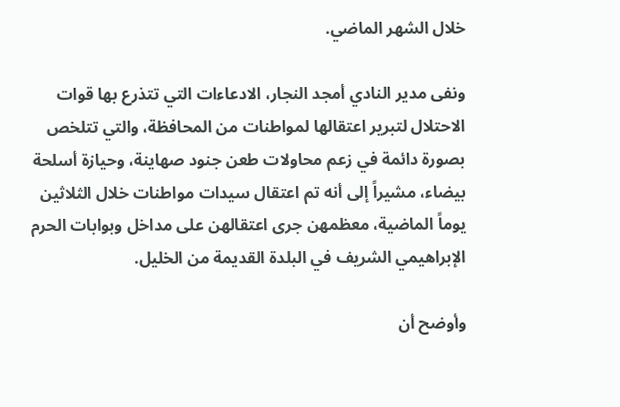خلال الشهر الماضي.

ونفى مدير النادي أمجد النجار، الادعاءات التي تتذرع بها قوات الاحتلال لتبرير اعتقالها لمواطنات من المحافظة، والتي تتلخص بصورة دائمة في زعم محاولات طعن جنود صهاينة، وحيازة أسلحة بيضاء، مشيراً إلى أنه تم اعتقال سيدات مواطنات خلال الثلاثين يوماً الماضية، معظمهن جرى اعتقالهن على مداخل وبوابات الحرم الإبراهيمي الشريف في البلدة القديمة من الخليل.

وأوضح أن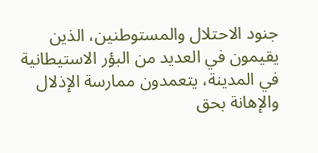جنود الاحتلال والمستوطنين، الذين يقيمون في العديد من البؤر الاستيطانية في المدينة، يتعمدون ممارسة الإذلال والإهانة بحق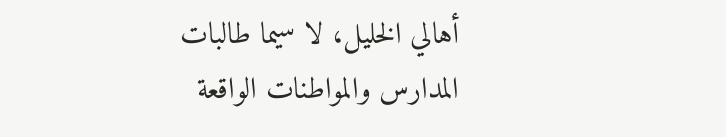أهالي الخليل، لا سيما طالبات المدارس والمواطنات الواقعة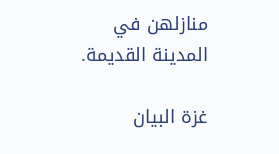منازلهن في المدينة القديمة.

غزة البيان